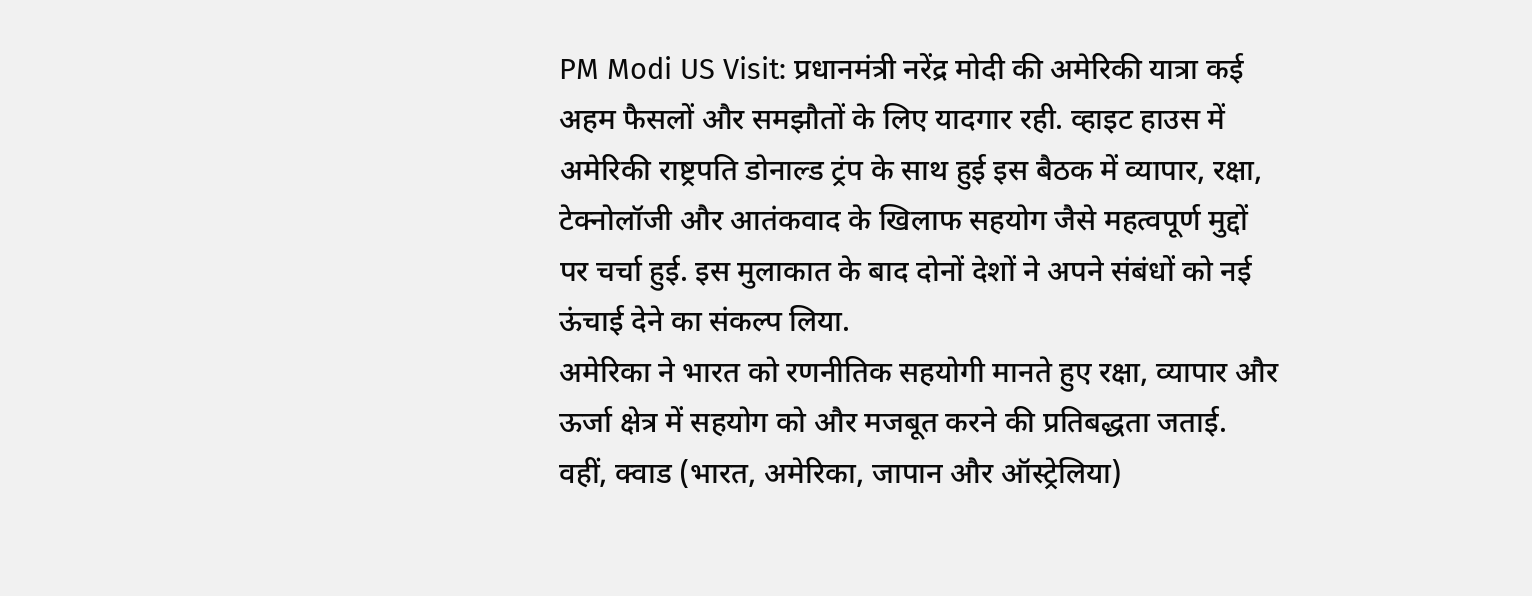PM Modi US Visit: प्रधानमंत्री नरेंद्र मोदी की अमेरिकी यात्रा कई अहम फैसलों और समझौतों के लिए यादगार रही. व्हाइट हाउस में अमेरिकी राष्ट्रपति डोनाल्ड ट्रंप के साथ हुई इस बैठक में व्यापार, रक्षा, टेक्नोलॉजी और आतंकवाद के खिलाफ सहयोग जैसे महत्वपूर्ण मुद्दों पर चर्चा हुई. इस मुलाकात के बाद दोनों देशों ने अपने संबंधों को नई ऊंचाई देने का संकल्प लिया.
अमेरिका ने भारत को रणनीतिक सहयोगी मानते हुए रक्षा, व्यापार और ऊर्जा क्षेत्र में सहयोग को और मजबूत करने की प्रतिबद्धता जताई. वहीं, क्वाड (भारत, अमेरिका, जापान और ऑस्ट्रेलिया)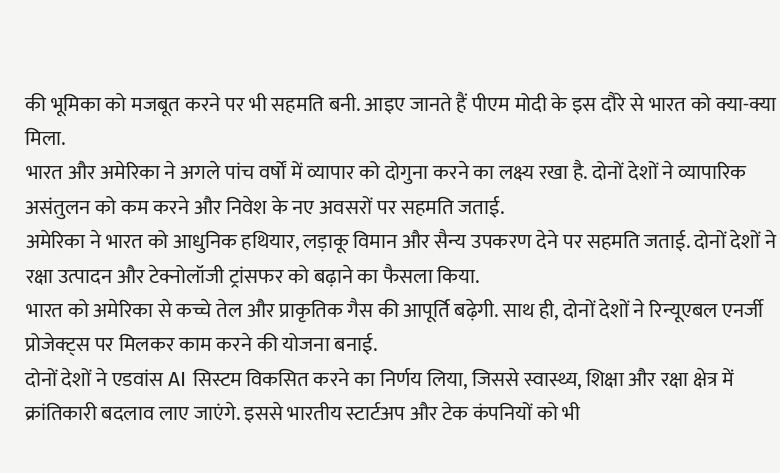की भूमिका को मजबूत करने पर भी सहमति बनी. आइए जानते हैं पीएम मोदी के इस दौरे से भारत को क्या-क्या मिला.
भारत और अमेरिका ने अगले पांच वर्षों में व्यापार को दोगुना करने का लक्ष्य रखा है. दोनों देशों ने व्यापारिक असंतुलन को कम करने और निवेश के नए अवसरों पर सहमति जताई.
अमेरिका ने भारत को आधुनिक हथियार, लड़ाकू विमान और सैन्य उपकरण देने पर सहमति जताई. दोनों देशों ने रक्षा उत्पादन और टेक्नोलॉजी ट्रांसफर को बढ़ाने का फैसला किया.
भारत को अमेरिका से कच्चे तेल और प्राकृतिक गैस की आपूर्ति बढ़ेगी. साथ ही, दोनों देशों ने रिन्यूएबल एनर्जी प्रोजेक्ट्स पर मिलकर काम करने की योजना बनाई.
दोनों देशों ने एडवांस AI सिस्टम विकसित करने का निर्णय लिया, जिससे स्वास्थ्य, शिक्षा और रक्षा क्षेत्र में क्रांतिकारी बदलाव लाए जाएंगे. इससे भारतीय स्टार्टअप और टेक कंपनियों को भी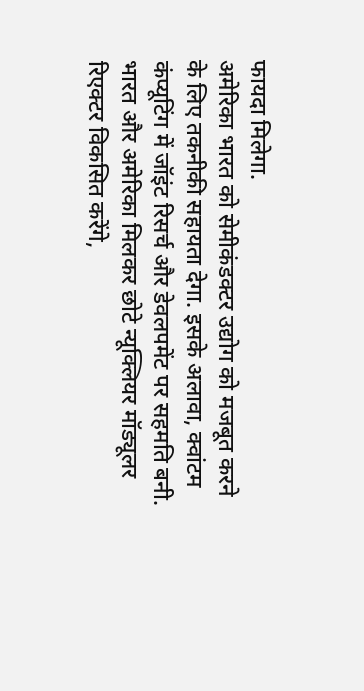फायदा मिलेगा.
अमेरिका भारत को सेमीकंडक्टर उद्योग को मजबूत करने के लिए तकनीकी सहायता देगा. इसके अलावा, क्वांटम कंप्यूटिंग में जॉइंट रिसर्च और डेवलपमेंट पर सहमति बनी.
भारत और अमेरिका मिलकर छोटे न्यूक्लियर मॉड्यूलर रिएक्टर विकसित करेंगे,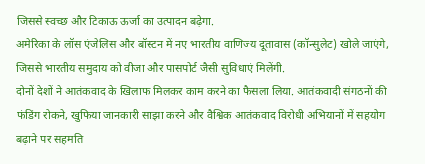जिससे स्वच्छ और टिकाऊ ऊर्जा का उत्पादन बढ़ेगा.
अमेरिका के लॉस एंजेलिस और बॉस्टन में नए भारतीय वाणिज्य दूतावास (कॉन्सुलेट) खोले जाएंगे, जिससे भारतीय समुदाय को वीजा और पासपोर्ट जैसी सुविधाएं मिलेंगी.
दोनों देशों ने आतंकवाद के खिलाफ मिलकर काम करने का फैसला लिया. आतंकवादी संगठनों की फंडिंग रोकने, खुफिया जानकारी साझा करने और वैश्विक आतंकवाद विरोधी अभियानों में सहयोग बढ़ाने पर सहमति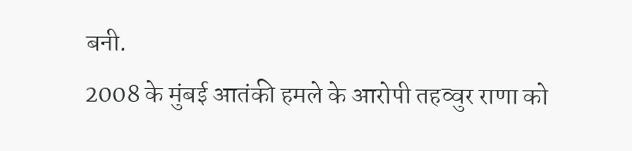बनी.
2008 के मुंबई आतंकी हमले के आरोपी तहव्वुर राणा को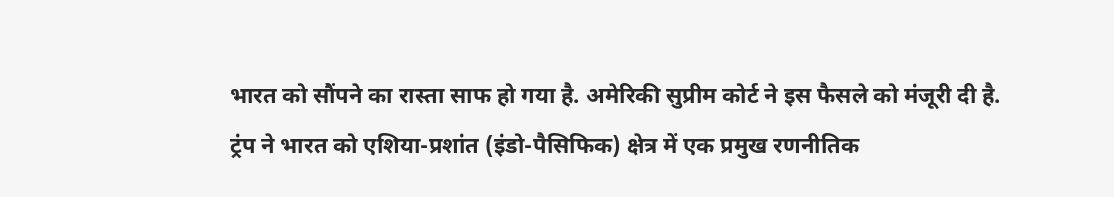भारत को सौंपने का रास्ता साफ हो गया है. अमेरिकी सुप्रीम कोर्ट ने इस फैसले को मंजूरी दी है.
ट्रंप ने भारत को एशिया-प्रशांत (इंडो-पैसिफिक) क्षेत्र में एक प्रमुख रणनीतिक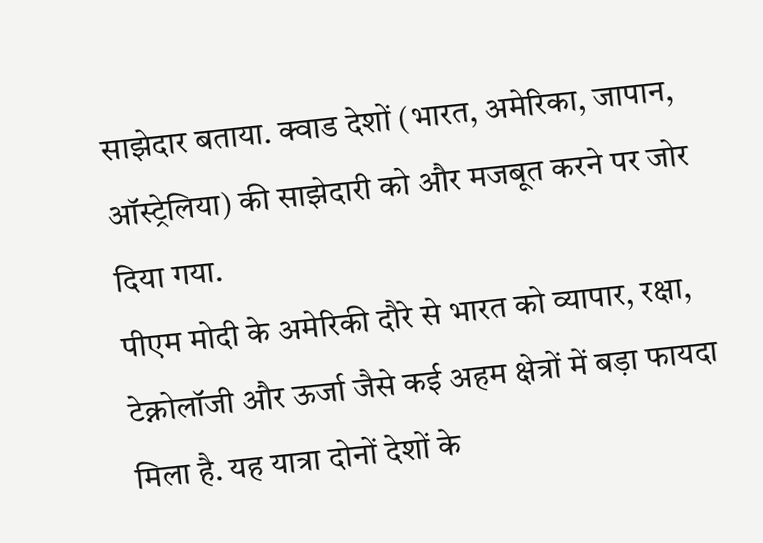साझेदार बताया. क्वाड देशों (भारत, अमेरिका, जापान, ऑस्ट्रेलिया) की साझेदारी को और मजबूत करने पर जोर दिया गया.
पीएम मोदी के अमेरिकी दौरे से भारत को व्यापार, रक्षा, टेक्नोलॉजी और ऊर्जा जैसे कई अहम क्षेत्रों में बड़ा फायदा मिला है. यह यात्रा दोनों देशों के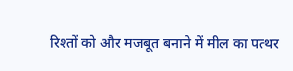रिश्तों को और मजबूत बनाने में मील का पत्थर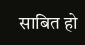साबित हो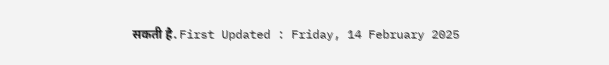सकती है. First Updated : Friday, 14 February 2025